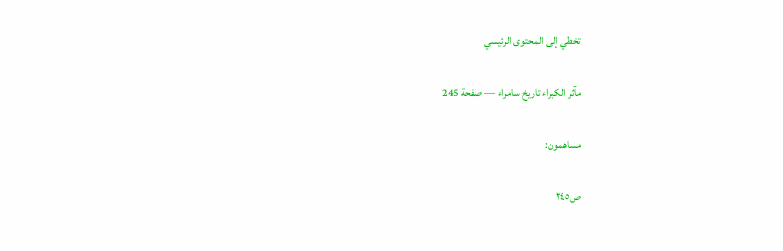تخطي إلى المحتوى الرئيسي

مآثر الكبراء تاريخ سامراء — صفحة 245

مساهمون:

ص٢٤٥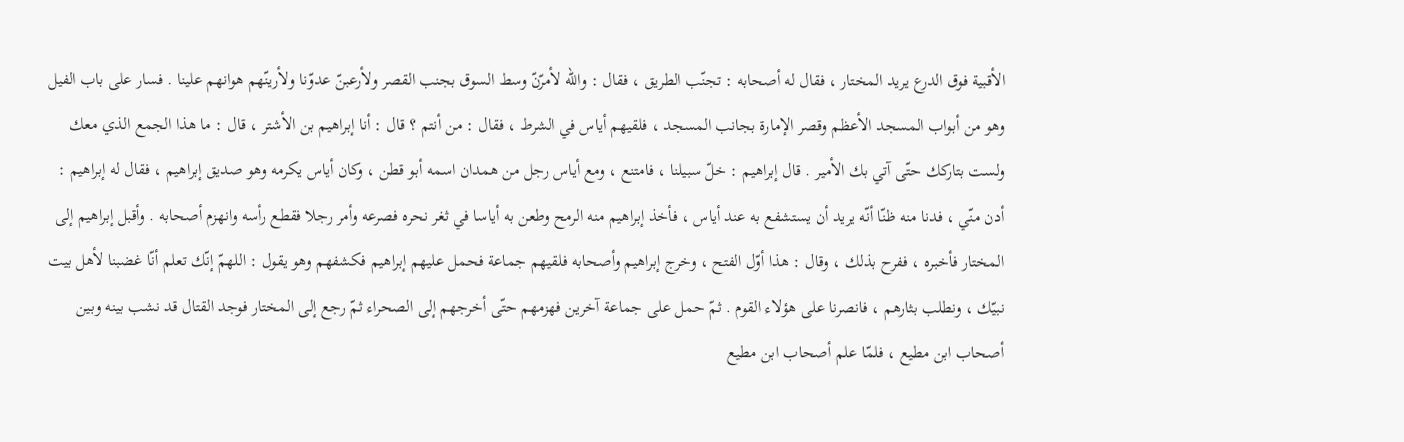الأقبية فوق الدرع يريد المختار ، فقال له أصحابه : تجنّب الطريق ، فقال : واللّه لأمرّنّ وسط السوق بجنب القصر ولأرعبنّ عدوّنا ولأرينّهم هوانهم علينا . فسار على باب الفيل وهو من أبواب المسجد الأعظم وقصر الإمارة بجانب المسجد ، فلقيهم أياس في الشرط ، فقال : من أنتم ؟ قال : أنا إبراهيم بن الأشتر ، قال : ما هذا الجمع الذي معك ولست بتاركك حتّى آتي بك الأمير . قال إبراهيم : خلّ سبيلنا ، فامتنع ، ومع أياس رجل من همدان اسمه أبو قطن ، وكان أياس يكرمه وهو صديق إبراهيم ، فقال له إبراهيم : أدن منّي ، فدنا منه ظنّا أنّه يريد أن يستشفع به عند أياس ، فأخذ إبراهيم منه الرمح وطعن به أياسا في ثغر نحره فصرعه وأمر رجلا فقطع رأسه وانهزم أصحابه . وأقبل إبراهيم إلى المختار فأخبره ، ففرح بذلك ، وقال : هذا أوّل الفتح ، وخرج إبراهيم وأصحابه فلقيهم جماعة فحمل عليهم إبراهيم فكشفهم وهو يقول : اللهمّ إنّك تعلم أنّا غضبنا لأهل بيت نبيّك ، ونطلب بثارهم ، فانصرنا على هؤلاء القوم . ثمّ حمل على جماعة آخرين فهزمهم حتّى أخرجهم إلى الصحراء ثمّ رجع إلى المختار فوجد القتال قد نشب بينه وبين أصحاب ابن مطيع ، فلمّا علم أصحاب ابن مطيع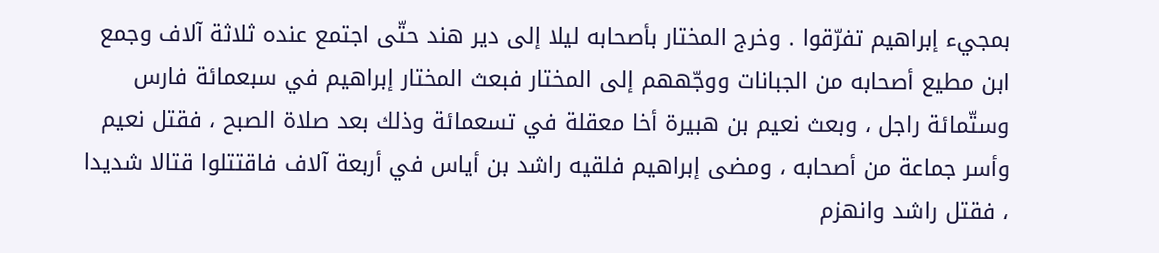بمجيء إبراهيم تفرّقوا . وخرج المختار بأصحابه ليلا إلى دير هند حتّى اجتمع عنده ثلاثة آلاف وجمع ابن مطيع أصحابه من الجبانات ووجّههم إلى المختار فبعث المختار إبراهيم في سبعمائة فارس وستّمائة راجل ، وبعث نعيم بن هبيرة أخا معقلة في تسعمائة وذلك بعد صلاة الصبح ، فقتل نعيم وأسر جماعة من أصحابه ، ومضى إبراهيم فلقيه راشد بن أياس في أربعة آلاف فاقتتلوا قتالا شديدا ، فقتل راشد وانهزم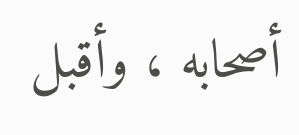أصحابه ، وأقبل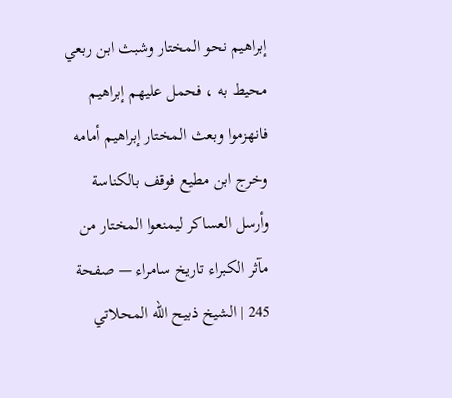إبراهيم نحو المختار وشبث ابن ربعي محيط به ، فحمل عليهم إبراهيم فانهزموا وبعث المختار إبراهيم أمامه وخرج ابن مطيع فوقف بالكناسة وأرسل العساكر ليمنعوا المختار من
مآثر الكبراء تاريخ سامراء — صفحة 245 | الشيخ ذبيح الله المحلاتي